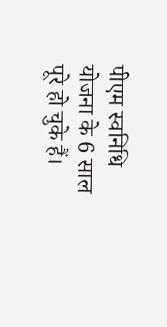पीएम स्वनिधि योजना के 6 साल पूरे हो चुके हैं।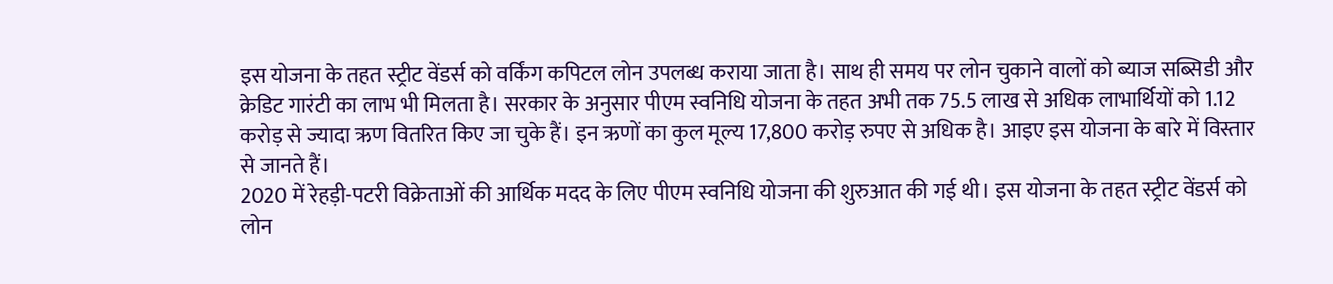इस योजना के तहत स्ट्रीट वेंडर्स को वर्किंग कपिटल लोन उपलब्ध कराया जाता है। साथ ही समय पर लोन चुकाने वालों को ब्याज सब्सिडी और क्रेडिट गारंटी का लाभ भी मिलता है। सरकार के अनुसार पीएम स्वनिधि योजना के तहत अभी तक 75.5 लाख से अधिक लाभार्थियों को 1.12 करोड़ से ज्यादा ऋण वितरित किए जा चुके हैं। इन ऋणों का कुल मूल्य 17,800 करोड़ रुपए से अधिक है। आइए इस योजना के बारे में विस्तार से जानते हैं।
2020 में रेहड़ी-पटरी विक्रेताओं की आर्थिक मदद के लिए पीएम स्वनिधि योजना की शुरुआत की गई थी। इस योजना के तहत स्ट्रीट वेंडर्स को लोन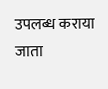उपलब्ध कराया जाता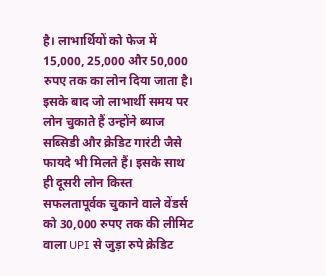है। लाभार्थियों को फेज में 15,000, 25,000 और 50,000 रुपए तक का लोन दिया जाता है। इसके बाद जो लाभार्थी समय पर लोन चुकाते हैं उन्होंने ब्याज सब्सिडी और क्रेडिट गारंटी जैसे फायदे भी मिलते हैं। इसके साथ ही दूसरी लोन किस्त सफलतापूर्वक चुकाने वाले वेंडर्स को 30,000 रुपए तक की लीमिट वाला UPI से जुड़ा रुपे क्रेडिट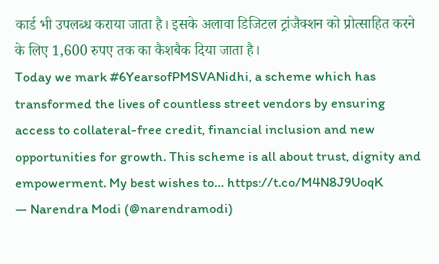कार्ड भी उपलब्ध कराया जाता है। इसके अलावा डिजिटल ट्रांजैक्शन को प्रोत्साहित करने के लिए 1,600 रुपए तक का कैशबैक दिया जाता है।
Today we mark #6YearsofPMSVANidhi, a scheme which has transformed the lives of countless street vendors by ensuring access to collateral-free credit, financial inclusion and new opportunities for growth. This scheme is all about trust, dignity and empowerment. My best wishes to… https://t.co/M4N8J9UoqK
— Narendra Modi (@narendramodi)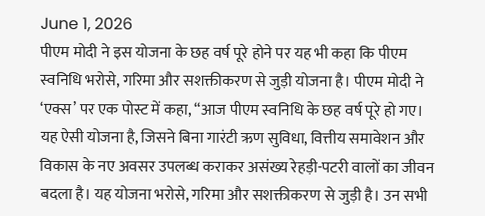June 1, 2026
पीएम मोदी ने इस योजना के छह वर्ष पूरे होने पर यह भी कहा कि पीएम स्वनिधि भरोसे, गरिमा और सशक्तीकरण से जुड़ी योजना है। पीएम मोदी ने ‘एक्स’ पर एक पोस्ट में कहा, “आज पीएम स्वनिधि के छह वर्ष पूरे हो गए। यह ऐसी योजना है, जिसने बिना गारंटी ऋण सुविधा, वित्तीय समावेशन और विकास के नए अवसर उपलब्ध कराकर असंख्य रेहड़ी-पटरी वालों का जीवन बदला है। यह योजना भरोसे, गरिमा और सशक्तीकरण से जुड़ी है। उन सभी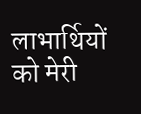लाभार्थियों को मेरी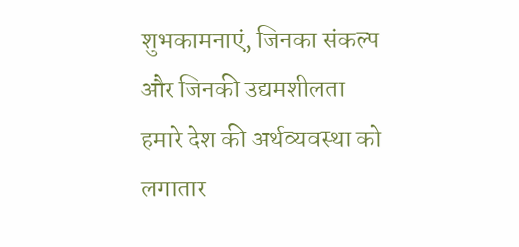शुभकामनाएं, जिनका संकल्प और जिनकी उद्यमशीलता हमारे देश की अर्थव्यवस्था को लगातार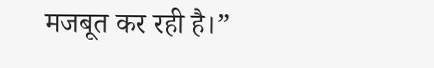मजबूत कर रही है।”